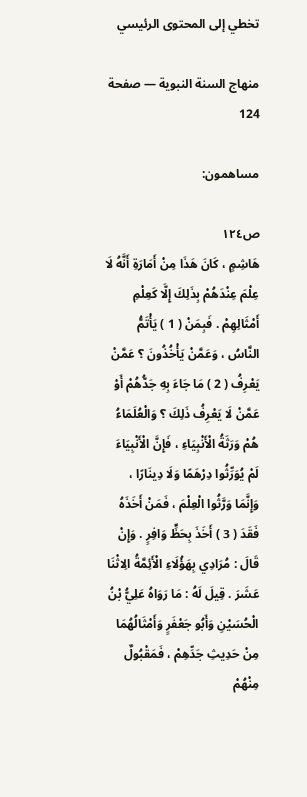تخطي إلى المحتوى الرئيسي

منهاج السنة النبوية — صفحة 124

مساهمون:

ص١٢٤
هَاشِمٍ ، كَانَ هَذَا مِنْ أَمَارَةِ أَنَّهُ لَا عِلْمَ عِنْدَهُمْ بِذَلِكَ إِلَّا كَعِلْمِ أَمْثَالِهِمْ . فَبِمَنْ ( 1 ) يَأْتَمُّ النَّاسُ ، وَعَمَّنْ يَأْخُذُونَ ؟ عَمَّنْ يَعْرِفُ ( 2 ) مَا جَاءَ بِهِ جَدُّهُمْ أَوْ عَمَّنْ لَا يَعْرِفُ ذَلِكَ ؟ وَالْعُلَمَاءُ هُمْ وَرَثَةُ الْأَنْبِيَاءِ ، فَإِنَّ الْأَنْبِيَاءَ لَمْ يُوَرِّثُوا دِرْهَمًا وَلَا دِينَارًا ، وَإِنَّمَا وَرَّثُوا الْعِلْمَ ، فَمَنْ أَخَذَهُ فَقَدَ ( 3 ) أَخَذَ بِحَظٍّ وَافِرٍ . وَإِنْ قَالَ : مُرَادِي بِهَؤُلَاءِ الْأَئِمَّةُ الِاثْنَا عَشَرَ . قِيلَ لَهُ : مَا رَوَاهُ عَلِيُّ بْنُ الْحُسَيْنِ وَأَبُو جَعْفَرٍ وَأَمْثَالُهُمَا مِنْ حَدِيثِ جَدِّهِمْ ، فَمَقْبُولٌ مِنْهُمْ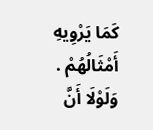كَمَا يَرْوِيهِ أَمْثَالُهُمْ . وَلَوْلَا أَنَّ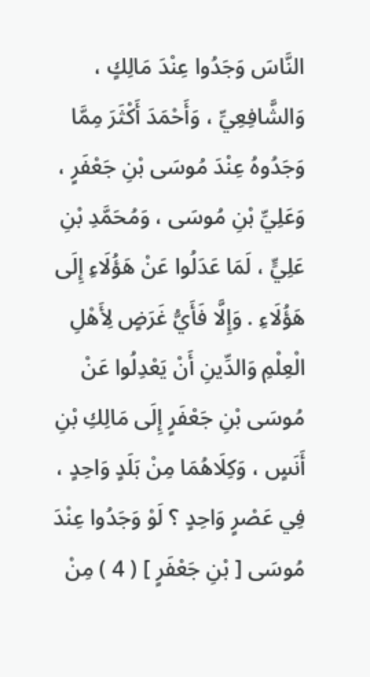النَّاسَ وَجَدُوا عِنْدَ مَالِكٍ ، وَالشَّافِعِيِّ ، وَأَحْمَدَ أَكْثَرَ مِمَّا وَجَدُوهُ عِنْدَ مُوسَى بْنِ جَعْفَرٍ ، وَعَلِيِّ بْنِ مُوسَى ، وَمُحَمَّدِ بْنِ عَلِيٍّ ، لَمَا عَدَلُوا عَنْ هَؤُلَاءِ إِلَى هَؤُلَاءِ . وَإِلَّا فَأَيُّ غَرَضٍ لِأَهْلِ الْعِلْمِ وَالدِّينِ أَنْ يَعْدِلُوا عَنْ مُوسَى بْنِ جَعْفَرٍ إِلَى مَالِكِ بْنِ أَنَسٍ ، وَكِلَاهُمَا مِنْ بَلَدٍ وَاحِدٍ ، فِي عَصْرٍ وَاحِدٍ ؟ لَوْ وَجَدُوا عِنْدَ مُوسَى [ بْنِ جَعْفَرٍ ] ( 4 ) مِنْ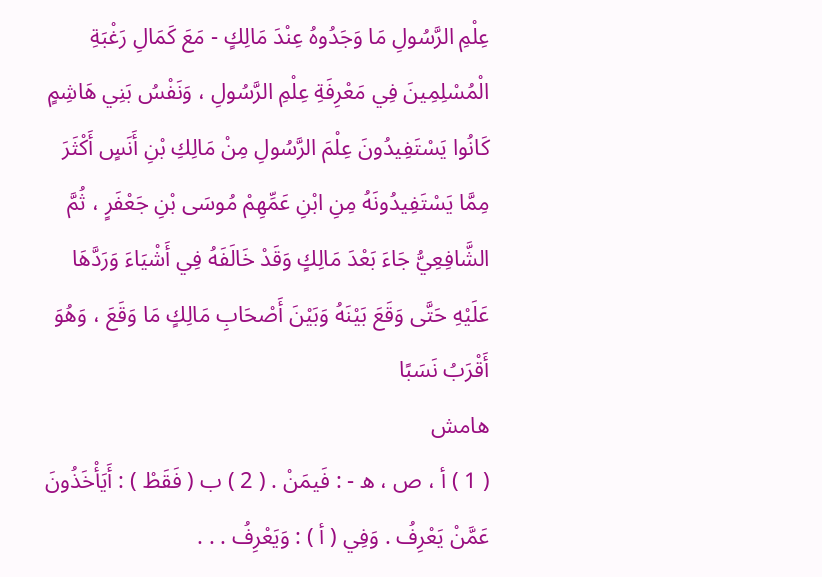عِلْمِ الرَّسُولِ مَا وَجَدُوهُ عِنْدَ مَالِكٍ - مَعَ كَمَالِ رَغْبَةِ الْمُسْلِمِينَ فِي مَعْرِفَةِ عِلْمِ الرَّسُولِ ، وَنَفْسُ بَنِي هَاشِمٍ كَانُوا يَسْتَفِيدُونَ عِلْمَ الرَّسُولِ مِنْ مَالِكِ بْنِ أَنَسٍ أَكْثَرَ مِمَّا يَسْتَفِيدُونَهُ مِنِ ابْنِ عَمِّهِمْ مُوسَى بْنِ جَعْفَرٍ ، ثُمَّ الشَّافِعِيُّ جَاءَ بَعْدَ مَالِكٍ وَقَدْ خَالَفَهُ فِي أَشْيَاءَ وَرَدَّهَا عَلَيْهِ حَتَّى وَقَعَ بَيْنَهُ وَبَيْنَ أَصْحَابِ مَالِكٍ مَا وَقَعَ ، وَهُوَ أَقْرَبُ نَسَبًا
هامش
( 1 ) أ ، ص ، ه - : فَيمَنْ . ( 2 ) ب ( فَقَطْ ) : أَيَأْخَذُونَ عَمَّنْ يَعْرِفُ . وَفِي ( أ ) : وَيَعْرِفُ . . .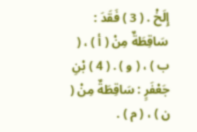إِلَخْ . ( 3 ) فَقَدَ : سَاقِطَةٌ مِنْ ( أ ) ، ( ب ) ، ( و ) . ( 4 ) بْنِ جَعْفَرٍ : سَاقِطَةٌ مِنْ ( ن ) ، ( م ) .